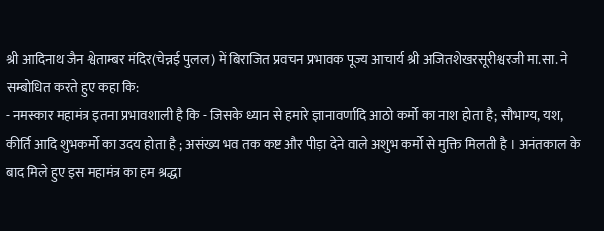श्री आदिनाथ जैन श्वेताम्बर मंदिर(चेन्नई पुलल) में बिराजित प्रवचन प्रभावक पूज्य आचार्य श्री अजितशेखरसूरीश्वरजी मा.सा. ने सम्बोधित करते हुए कहा कि:
- नमस्कार महामंत्र इतना प्रभावशाली है कि - जिसके ध्यान से हमारे ज्ञानावर्णादि आठो कर्मो का नाश होता है; सौभाग्य, यश, कीर्ति आदि शुभकर्मो का उदय होता है ; असंख्य भव तक कष्ट और पीड़ा देने वाले अशुभ कर्मो से मुक्ति मिलती है । अनंतकाल के बाद मिले हुए इस महामंत्र का हम श्रद्धा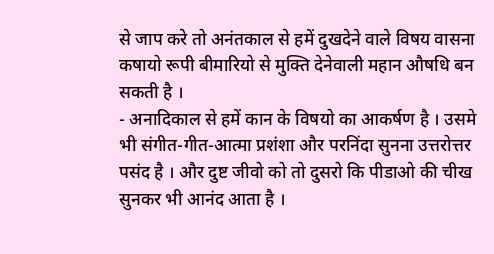से जाप करे तो अनंतकाल से हमें दुखदेने वाले विषय वासना कषायो रूपी बीमारियो से मुक्ति देनेवाली महान औषधि बन सकती है ।
- अनादिकाल से हमें कान के विषयो का आकर्षण है । उसमे भी संगीत-गीत-आत्मा प्रशंशा और परनिंदा सुनना उत्तरोत्तर पसंद है । और दुष्ट जीवो को तो दुसरो कि पीडाओ की चीख सुनकर भी आनंद आता है ।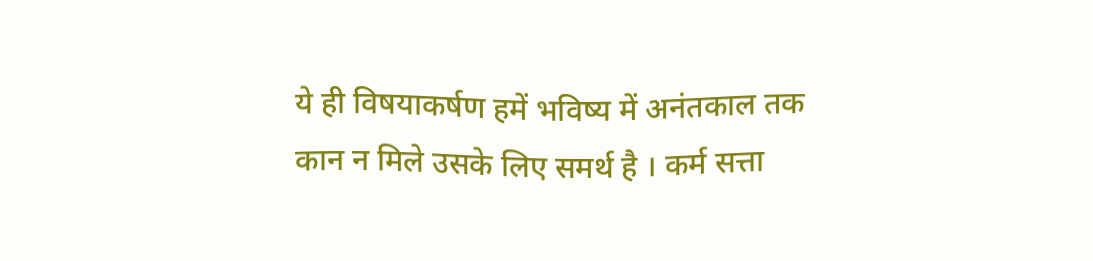ये ही विषयाकर्षण हमें भविष्य में अनंतकाल तक कान न मिले उसके लिए समर्थ है । कर्म सत्ता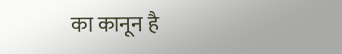का कानून है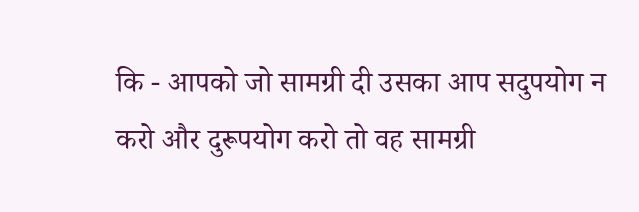कि - आपको जो सामग्री दी उसका आप सदुपयोग न करो और दुरूपयोग करो तो वह सामग्री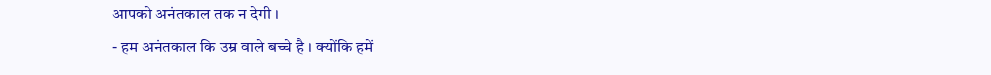आपको अनंतकाल तक न देगी ।
- हम अनंतकाल कि उम्र वाले बच्चे है । क्योंकि हमें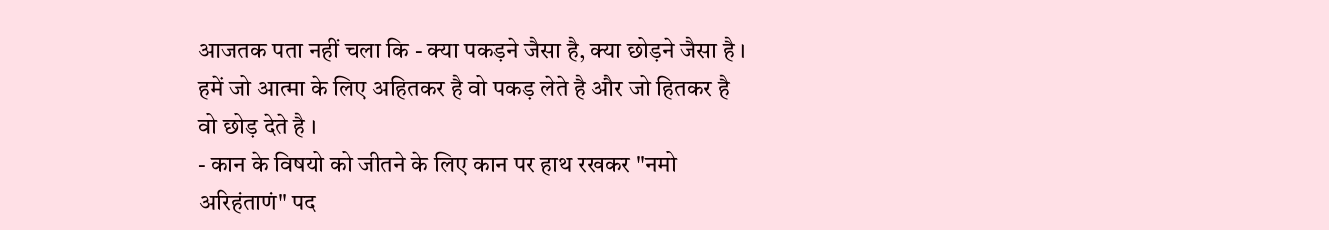आजतक पता नहीं चला कि - क्या पकड़ने जैसा है, क्या छोड़ने जैसा है । हमें जो आत्मा के लिए अहितकर है वो पकड़ लेते है और जो हितकर है वो छोड़ देते है ।
- कान के विषयो को जीतने के लिए कान पर हाथ रखकर "नमो अरिहंताणं" पद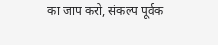का जाप करो, संकल्प पूर्वक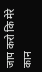जाप करो कि मेरे कान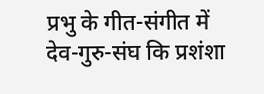प्रभु के गीत-संगीत में देव-गुरु-संघ कि प्रशंशा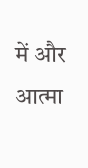में और आत्मा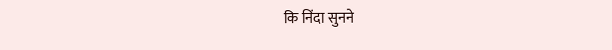कि निंदा सुनने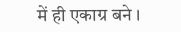में ही एकाग्र बने ।